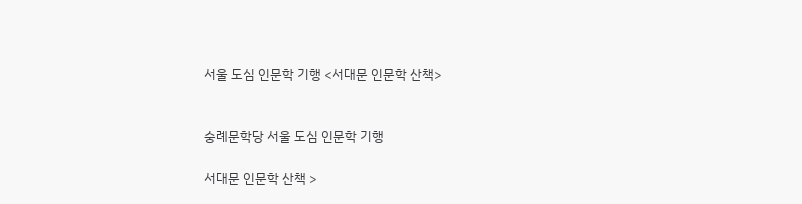서울 도심 인문학 기행 <서대문 인문학 산책>


숭례문학당 서울 도심 인문학 기행

서대문 인문학 산책 >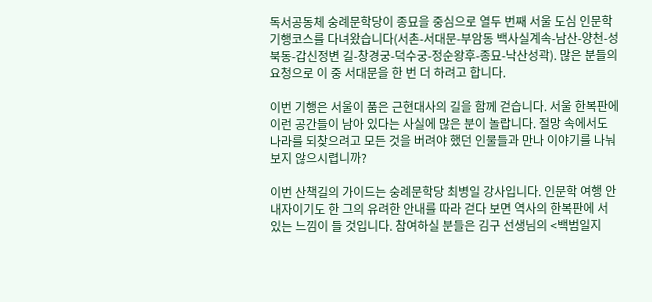독서공동체 숭례문학당이 종묘을 중심으로 열두 번째 서울 도심 인문학 기행코스를 다녀왔습니다(서촌-서대문-부암동 백사실계속-남산-양천-성북동-갑신정변 길-창경궁-덕수궁-정순왕후-종묘-낙산성곽). 많은 분들의 요청으로 이 중 서대문을 한 번 더 하려고 합니다.

이번 기행은 서울이 품은 근현대사의 길을 함께 걷습니다. 서울 한복판에 이런 공간들이 남아 있다는 사실에 많은 분이 놀랍니다. 절망 속에서도 나라를 되찾으려고 모든 것을 버려야 했던 인물들과 만나 이야기를 나눠보지 않으시렵니까?

이번 산책길의 가이드는 숭례문학당 최병일 강사입니다. 인문학 여행 안내자이기도 한 그의 유려한 안내를 따라 걷다 보면 역사의 한복판에 서 있는 느낌이 들 것입니다. 참여하실 분들은 김구 선생님의 <백범일지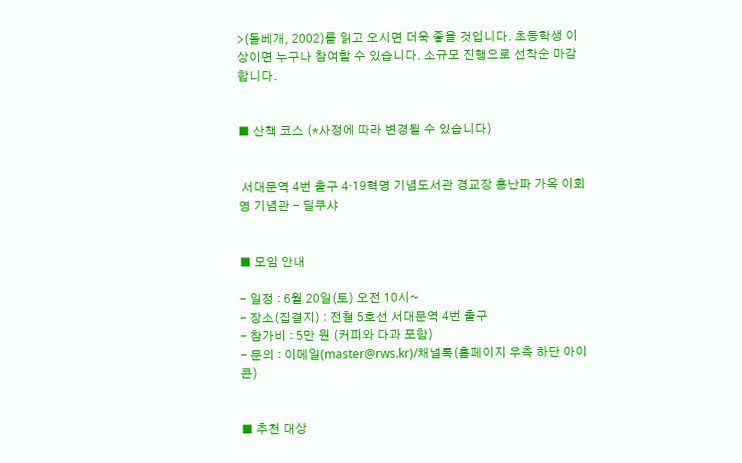>(돌베개, 2002)를 읽고 오시면 더욱 좋을 것입니다. 초등학생 이상이면 누구나 참여할 수 있습니다. 소규모 진행으로 선착순 마감합니다.


■ 산책 코스 (*사정에 따라 변경될 수 있습니다)


 서대문역 4번 출구 4·19혁명 기념도서관 경교장 홍난파 가옥 이회영 기념관 - 딜쿠샤


■ 모임 안내

- 일정 : 6월 20일(토) 오전 10시~
- 장소(집결지) : 전철 5호선 서대문역 4번 출구
- 참가비 : 5만 원 (커피와 다과 포함)
- 문의 : 이메일(master@rws.kr)/채널톡(홈페이지 우측 하단 아이콘)


■ 추천 대상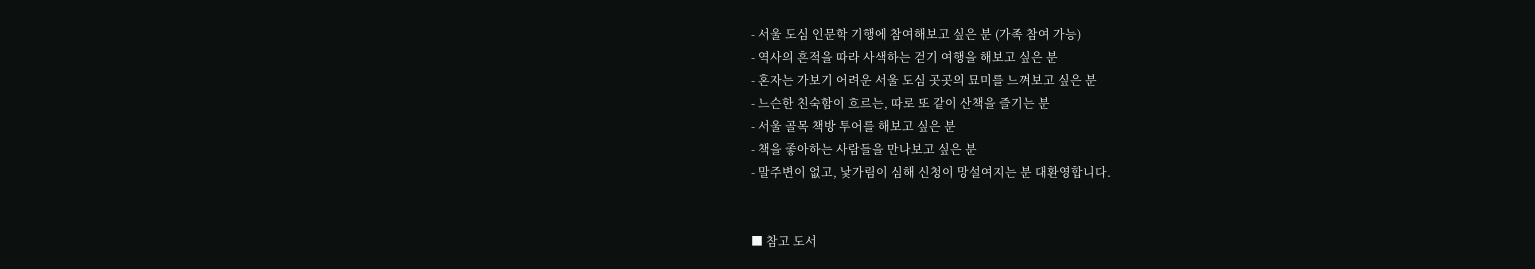- 서울 도심 인문학 기행에 참여해보고 싶은 분 (가족 참여 가능)
- 역사의 흔적을 따라 사색하는 걷기 여행을 해보고 싶은 분
- 혼자는 가보기 어려운 서울 도심 곳곳의 묘미를 느껴보고 싶은 분
- 느슨한 친숙함이 흐르는, 따로 또 같이 산책을 즐기는 분
- 서울 골목 책방 투어를 해보고 싶은 분
- 책을 좋아하는 사람들을 만나보고 싶은 분
- 말주변이 없고, 낯가림이 심해 신청이 망설여지는 분 대환영합니다.


■ 참고 도서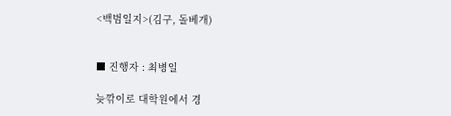<백범일지>(김구, 돌베개)


■ 진행자 : 최병일

늦깎이로 대학원에서 경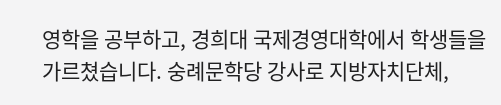영학을 공부하고, 경희대 국제경영대학에서 학생들을 가르쳤습니다. 숭례문학당 강사로 지방자치단체,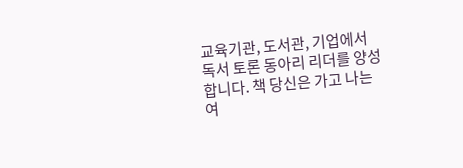교육기관, 도서관, 기업에서 독서 토론 동아리 리더를 양성합니다. 책 당신은 가고 나는 여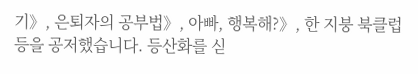기》, 은퇴자의 공부법》, 아빠, 행복해?》, 한 지붕 북클럽 등을 공저했습니다. 등산화를 싣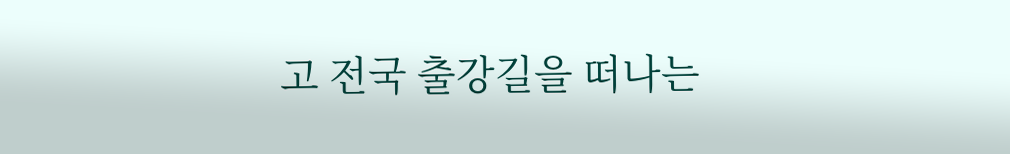고 전국 출강길을 떠나는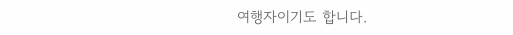여행자이기도 합니다.